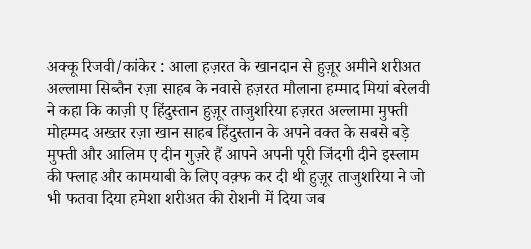अक्कू रिजवी/कांकेर : आला हज़रत के खानदान से हुज़ूर अमीने शरीअत अल्लामा सिब्तैन रज़ा साहब के नवासे हज़रत मौलाना हम्माद मियां बरेलवी ने कहा कि काज़ी ए हिंदुस्तान हुज़ूर ताजुशरिया हज़रत अल्लामा मुफ्ती मोहम्मद अख्तर रज़ा खान साहब हिंदुस्तान के अपने वक्त के सबसे बड़े मुफ्ती और आलिम ए दीन गुज़रे हैं आपने अपनी पूरी जिंदगी दीने इस्लाम की फ्लाह और कामयाबी के लिए वक़्फ कर दी थी हुज़ूर ताजुशरिया ने जो भी फतवा दिया हमेशा शरीअत की रोशनी में दिया जब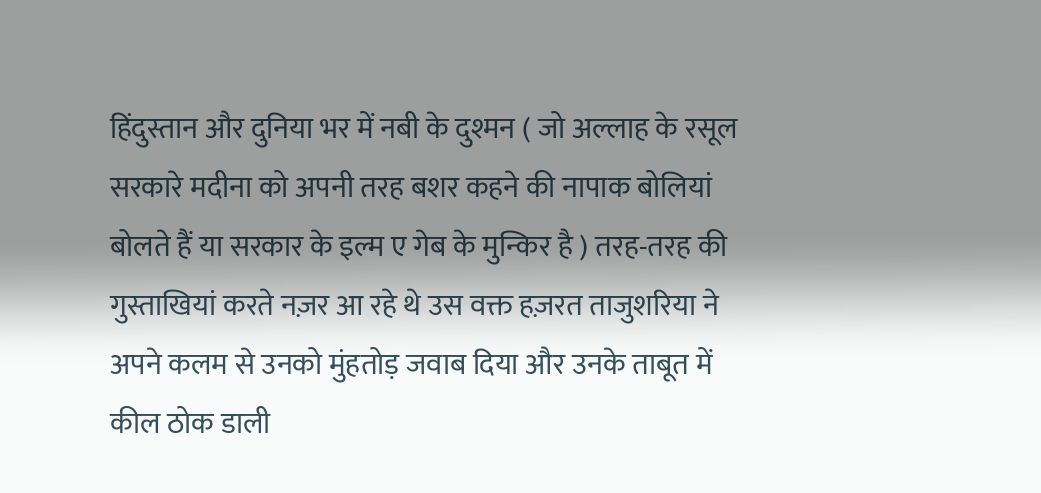हिंदुस्तान और दुनिया भर में नबी के दुश्मन ( जो अल्लाह के रसूल सरकारे मदीना को अपनी तरह बशर कहने की नापाक बोलियां बोलते हैं या सरकार के इल्म ए गेब के मुन्किर है ) तरह-तरह की गुस्ताखियां करते नज़र आ रहे थे उस वक्त हज़रत ताजुशरिया ने अपने कलम से उनको मुंहतोड़ जवाब दिया और उनके ताबूत में कील ठोक डाली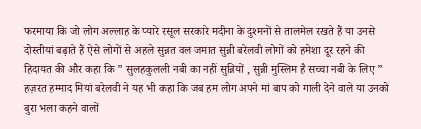फरमाया कि जो लोग अल्लाह के प्यारे रसूल सरकारे मदीना के दुश्मनों से तालमेल रखते हैं या उनसे दोस्तीयां बढ़ाते हैं ऐसे लोगों से अहले सुन्नत वल जमात सुन्नी बरेलवी लोगों को हमेशा दूर रहने की हिदायत की और कहा कि ” सुलहकुलली नबी का नहीं सुन्नियों , सुन्नी मुस्लिम है सच्चा नबी के लिए ” हज़रत हम्माद मियां बरेलवी ने यह भी कहा कि जब हम लोग अपने मां बाप को गाली देने वाले या उनको बुरा भला कहने वालों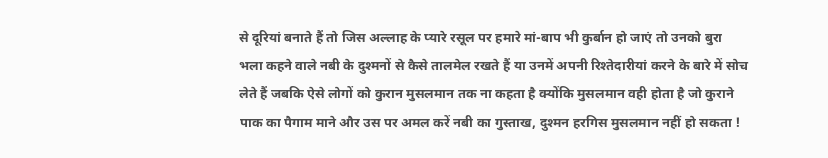से दूरियां बनाते हैं तो जिस अल्लाह के प्यारे रसूल पर हमारे मां-बाप भी कुर्बान हो जाएं तो उनको बुरा भला कहने वाले नबी के दुश्मनों से कैसे तालमेल रखते हैं या उनमें अपनी रिश्तेदारीयां करने के बारे में सोच लेते हैं जबकि ऐसे लोगों को कुरान मुसलमान तक ना कहता है क्योंकि मुसलमान वही होता है जो कुराने पाक का पैगाम माने और उस पर अमल करें नबी का गुस्ताख, दुश्मन हरगिस मुसलमान नहीं हो सकता !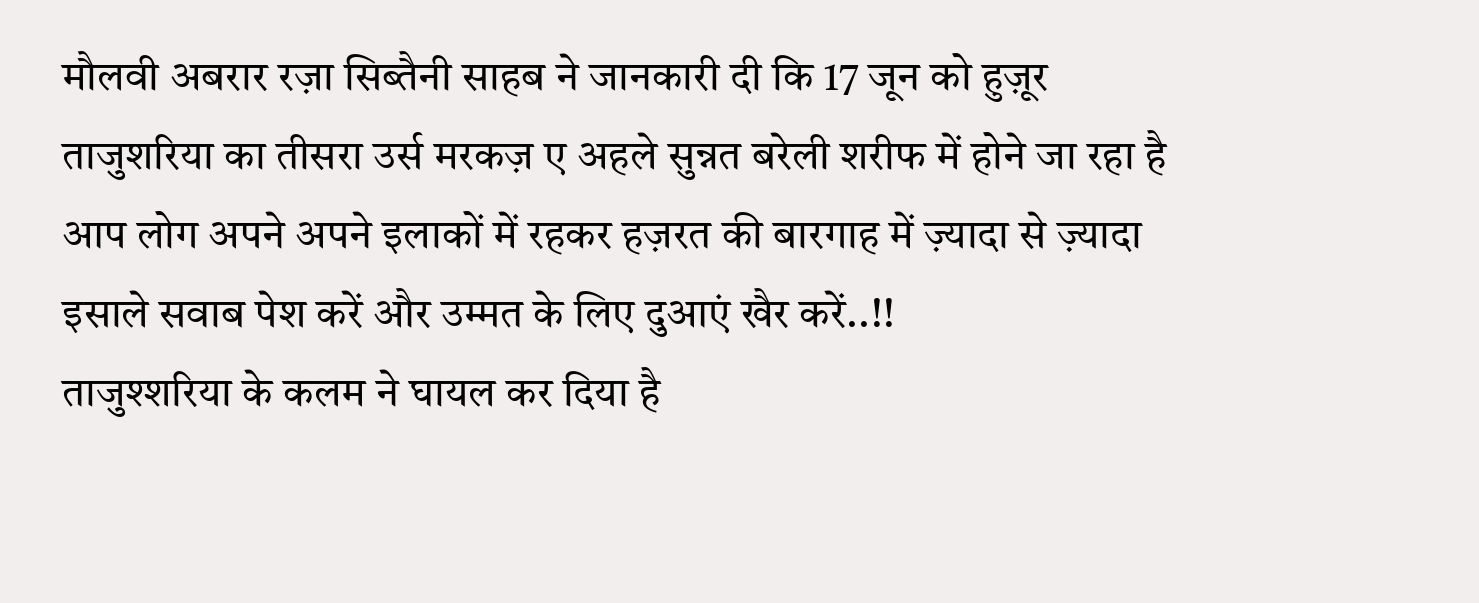मौलवी अबरार रज़ा सिब्तैनी साहब ने जानकारी दी कि 17 जून को हुज़ूर ताजुशरिया का तीसरा उर्स मरकज़ ए अहले सुन्नत बरेली शरीफ में होने जा रहा है आप लोग अपने अपने इलाकों में रहकर हज़रत की बारगाह में ज़्यादा से ज़्यादा इसाले सवाब पेश करें और उम्मत के लिए दुआएं खैर करें..!!
ताजुश्शरिया के कलम ने घायल कर दिया है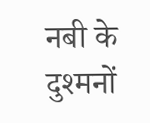नबी के दुश्मनों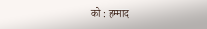को : हम्माद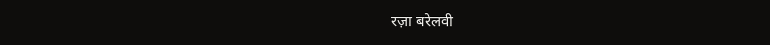रज़ा बरेलवी